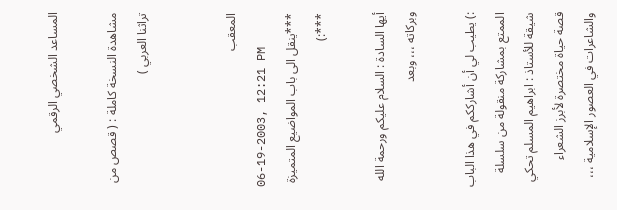المساعد الشخصي الرقمي

مشاهدة النسخة كاملة : ( قصص من تراثنا العربي )


المعقب
06-19-2003, 12:21 PM
***ينقل الى باب المواضيع المتميزة ***:)

أيها السادة : السلام عليكم ورحمة الله وبركاته ،،، وبعد

:) يطيب لي أن أشارككم في هذا الباب الممتع بمشاركة منقولة من سلسلة شيقة للأستاذ : ابراهيم المسلم تحكي قصة حياة مختصرة لأبرز الشعراء والشاعرات في العصور الإسلامية ،،،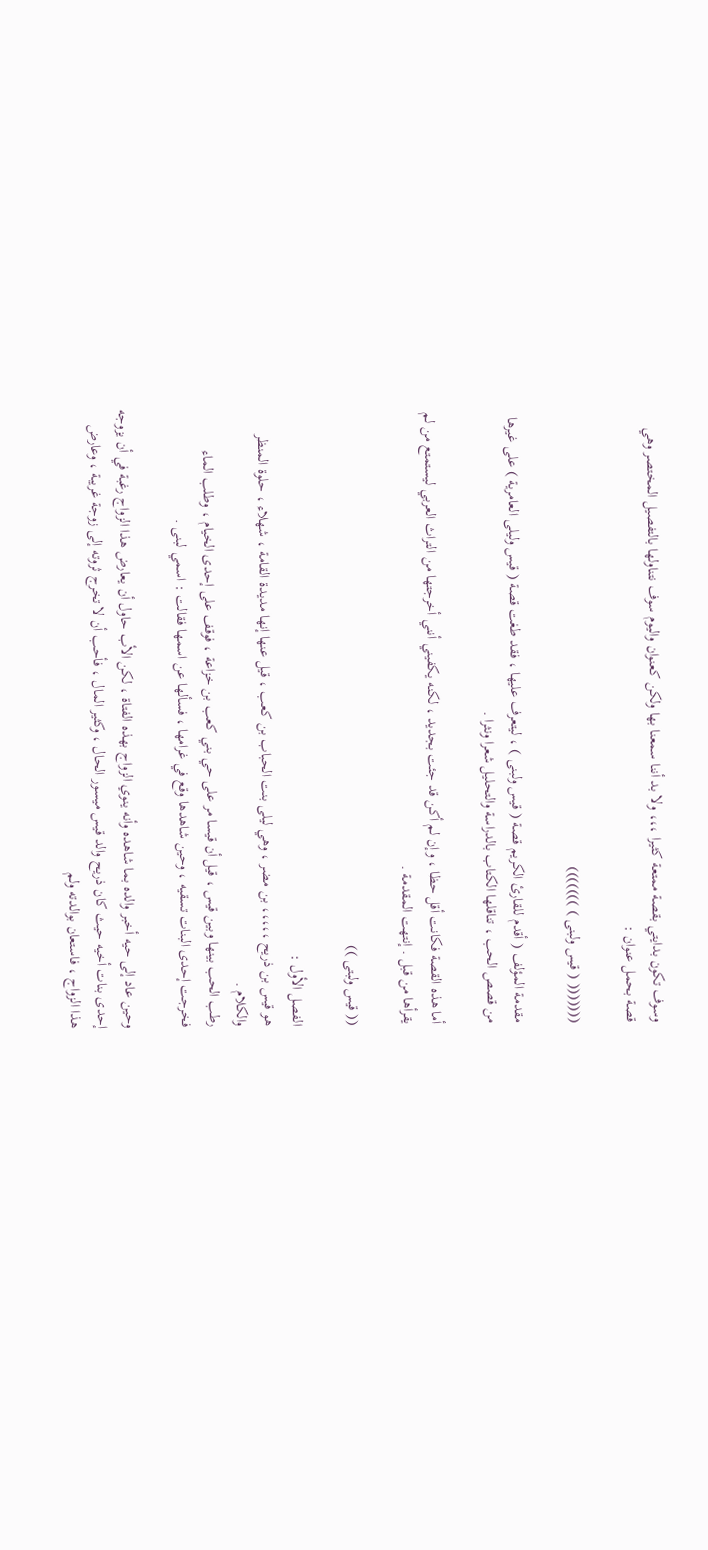وسوف تكون بدايتي بقصة ممتعة كثيرا ،،، ولا بد أننا سمعنا بها ولكن كعنوان واليوم سوف نتناولها بالتفصيل المختصر وهي قصة بحمل عنوان :

((((((( ( قيس ولبنى ) )))))))

مقدمة المؤلف ( أقدم للقارئ الكريم قصة ( قيس ولبنى ) ، ليتعرف عليها ، فقد طغت قصة ( قيس وليلى العامرية ) على غيرها من قصص الحب ، تناقلها الكتاب بالدراسة والتحليل شعرا ونثرا .

أما هذه القصة فكانت أقل حظا ، وإن لم أكن قد جئت بجديد ، لكنه يكفيني أنني أخرجتها من التراث العربي ليستمتع من لم يقرأها من قبل . إنتهت المقدمة .

(( قيس ولبتى ))

الفصل الأول :
هو قيس بن ذريح ،،،،، بن مضر ، وهي ليلى بنت الحباب بن كعب ، قيل عنها إنها مديدة القامة ، شهلاء ، حلوة المنظر والكلام .
رطب الحب بينها وبين قيس ، قيل أن قيسا مر على حي بني كعب بن خزاعة ، فوقف على إحدى الخيام ، وطلب الماء فخرجت إحدى البنات تسقيه ، وحين شاهدها وقع في غرامها ، فسألها عن اسمها فقالت : اسمي لبنى .

وحين عاد إلى حيه أخبر والده بما شاهده وأنه ينوي الزواج بهذه الفتاة ، لكن الأب حاول أن يعارض هذا الزواج رغبة في أن يزوجه إحدى بنات أخيه حيث كان ذريح والد قيس ميسور الحال ، وكثير المال ، فأحب أن لا تخرج ثروته إلى زوجة غريبة ، وعارض هذا الزواج ، فاستعان بوالدته ولم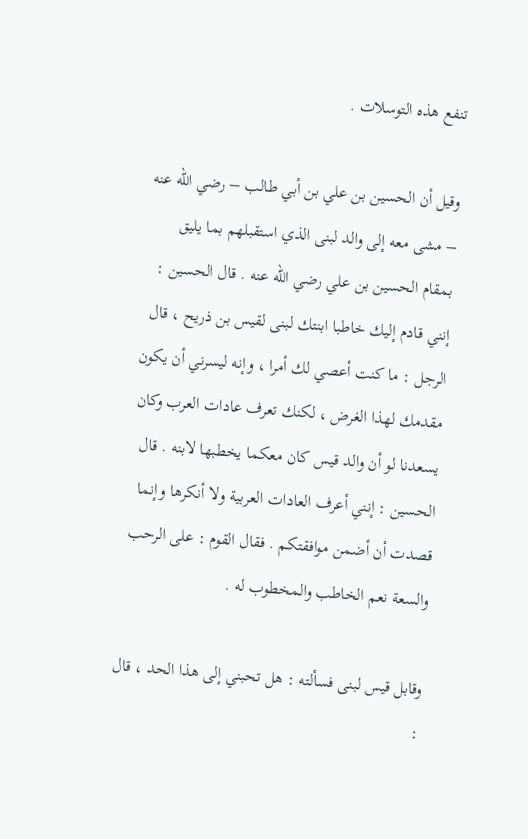تنفع هذه التوسلات .

وقيل أن الحسين بن علي بن أبي طالب – رضي الله عنه – مشى معه إلى والد لبنى الذي استقبلهم بما يليق بمقام الحسين بن علي رضي الله عنه . قال الحسين : إنني قادم إليك خاطبا ابنتك لبنى لقيس بن ذريح ، قال الرجل : ما كنت أعصي لك أمرا ، وإنه ليسرني أن يكون مقدمك لهذا الغرض ، لكنك تعرف عادات العرب وكان يسعدنا لو أن والد قيس كان معكما يخطبها لابنه . قال الحسين : إنني أعرف العادات العربية ولا أنكرها وإنما قصدت أن أضمن موافقتكم . فقال القوم : على الرحب والسعة نعم الخاطب والمخطوب له .

وقابل قيس لبنى فسألته : هل تحبني إلى هذا الحد ، قال :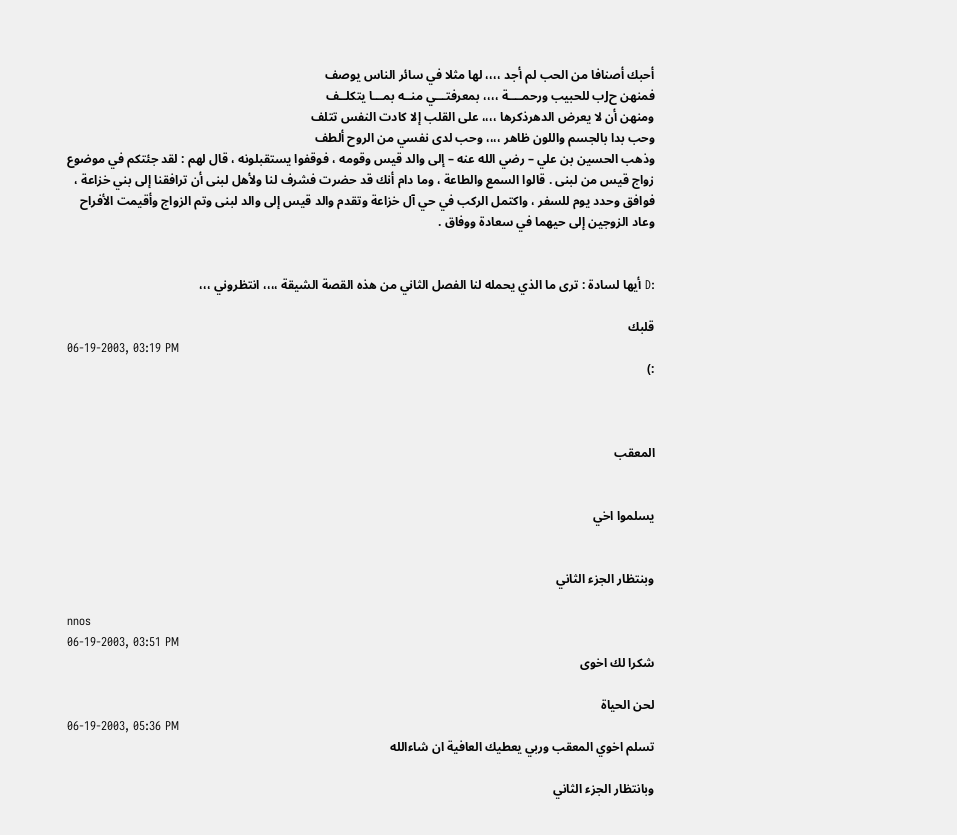أحبك أصنافا من الحب لم أجد ،،،، لها مثلا في سائر الناس يوصف
فمنهن حJب للحبيب ورحمــــة ،،،، بمعرفتـــي منــه بمـــا يتكلــف
ومنهن أن لا يعرض الدهرذكرها ،،،، على القلب إلا كادت النفس تتلف
وحب بدا بالجسم واللون ظاهر ،،،، وحب لدى نفسي من الروح ألطف
وذهب الحسين بن علي – رضي الله عنه – إلى والد قيس وقومه ، فوقفوا يستقبلونه ، قال لهم : لقد جئتكم في موضوع زواج قيس من لبنى . قالوا السمع والطاعة ، وما دام أنك قد حضرت فشرف لنا ولأهل لبنى أن ترافقنا إلى بني خزاعة ، فوافق وحدد يوم للسفر ، واكتمل الركب في حي آل خزاعة وتقدم والد قيس إلى والد لبنى وتم الزواج وأقيمت الأفراح وعاد الزوجين إلى حيهما في سعادة ووفاق .


:D أيها لسادة : ترى ما الذي يحمله لنا الفصل الثاني من هذه القصة الشيقة ،،،، انتظروني ،،،

قلبك
06-19-2003, 03:19 PM
:)



المعقب


يسلموا اخي


وبنتظار الجزء الثاني

nnos
06-19-2003, 03:51 PM
شكرا لك اخوى

لحن الحياة
06-19-2003, 05:36 PM
تسلم اخوي المعقب وربي يعطيك العافية ان شاءالله

وبانتظار الجزء الثاني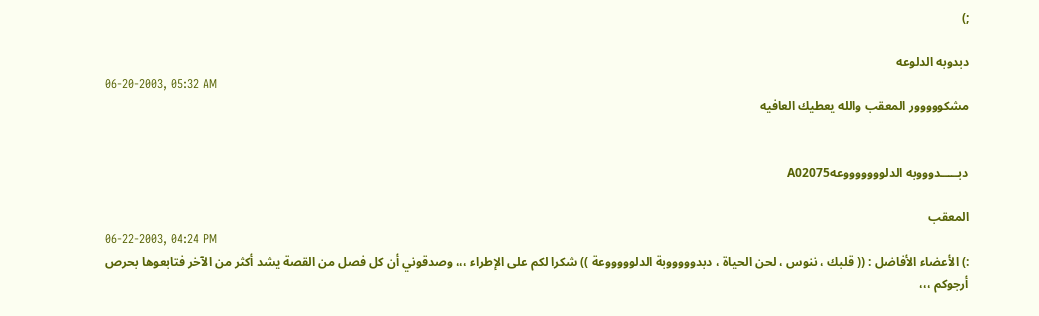;)

دبدوبه الدلوعه
06-20-2003, 05:32 AM
مشكووووور المعقب والله يعطيك العافيه


دبـــــدوووبه الدلوووووووعهA02075

المعقب
06-22-2003, 04:24 PM
:) الأعضاء الأفاضل : (( قلبك ، ننوس ، لحن الحياة ، دبدوووووبة الدلوووووعة )) شكرا لكم على الإطراء ،،، وصدقوني أن كل فصل من القصة يشد أكثر من الآخر فتابعوها بحرص أرجوكم ،،،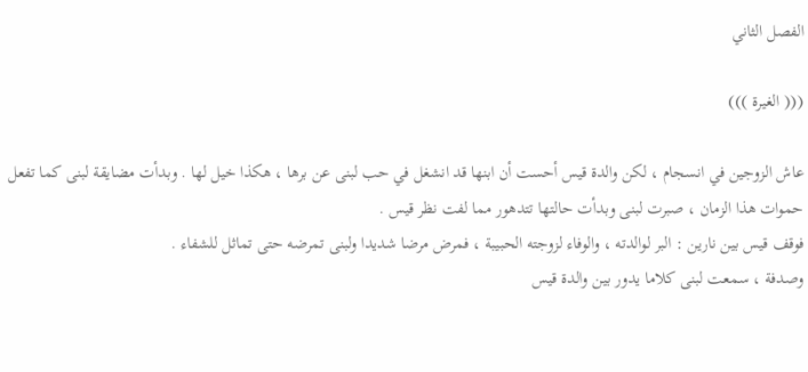الفصل الثاني

((( الغيرة )))

عاش الزوجين في انسجام ، لكن والدة قيس أحست أن ابنها قد انشغل في حب لبنى عن برها ، هكذا خيل لها . وبدأت مضايقة لبنى كما تفعل حموات هذا الزمان ، صبرت لبنى وبدأت حالتها تتدهور مما لفت نظر قيس .
فوقف قيس بين نارين : البر لوالدته ، والوفاء لزوجته الحبيبة ، فمرض مرضا شديدا ولبنى تمرضه حتى تماثل للشفاء .
وصدفة ، سمعت لبنى كلاما يدور بين والدة قيس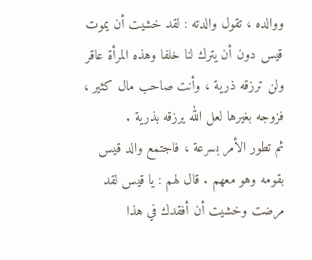ووالده ، تقول والدته : لقد خشيت أن يموت قيس دون أن يترك لنا خلفا وهذه المرأة عاقر ولن ترزقه ذرية ، وأنت صاحب مال كثير ، فزوجه بغيرها لعل الله يرزقه بذرية .
ثم تطور الأمر بسرعة ، فاجتمع والد قيس بقومه وهو معهم . قال لهم : يا قيس لقد مرضت وخشيت أن أفقدك في هذا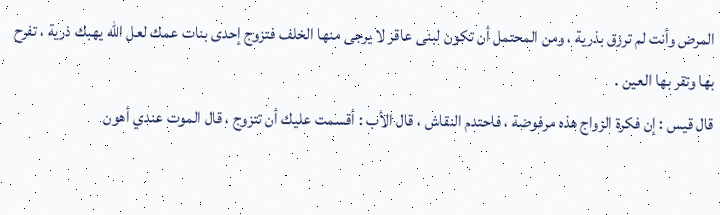المرض وأنت لم ترزق بذرية ، ومن المحتمل أن تكون لبنى عاقر لا يرجى منها الخلف فتزوج إحدى بنات عمك لعل الله يهبك ذرية ، تفرح بها وتقر بها العين .
قال قيس : إن فكرة الزواج هذه مرفوضة ، فاحتدم النقاش ، قال الأب : أقسمت عليك أن تتزوج ، قال الموت عندي أهون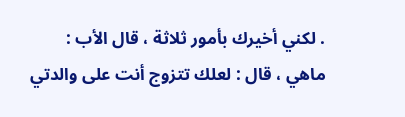. لكني أخيرك بأمور ثلاثة ، قال الأب : ماهي ، قال : لعلك تتزوج أنت على والدتي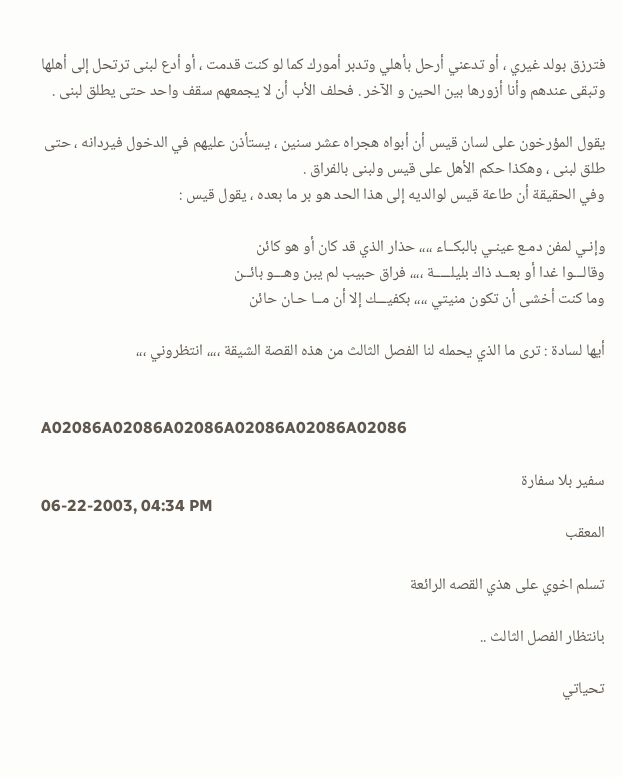فترزق بولد غيري ، أو تدعني أرحل بأهلي وتدبر أمورك كما لو كنت قدمت ، أو أدع لبنى ترتحل إلى أهلها وتبقى عندهم وأنا أزورها بين الحين و الآخر . فحلف الأب أن لا يجمعهم سقف واحد حتى يطلق لبنى .

يقول المؤرخون على لسان قيس أن أبواه هجراه عشر سنين ، يستأذن عليهم في الدخول فيردانه ، حتى طلق لبنى ، وهكذا حكم الأهل على قيس ولبنى بالفراق .
وفي الحقيقة أن طاعة قيس لوالديه إلى هذا الحد هو بر ما بعده ، يقول قيس :

وإنـي لمفن دمـع عينـي بالبكــاء ،،،، حذار الذي قد كان أو هو كائن
وقالـــوا غدا أو بعــد ذاك بليلـــــة ،،،، فراق حبيب لم يبن وهـــو بائــن
وما كنت أخشى أن تكون منيتي ،،،، بكفيـــك إلا أن مــا حـان حائن

أيها لسادة : ترى ما الذي يحمله لنا الفصل الثالث من هذه القصة الشيقة ،،،، انتظروني ،،،


A02086A02086A02086A02086A02086A02086

سفير بلا سفارة
06-22-2003, 04:34 PM
المعقب

تسلم اخوي على هذي القصه الرائعة

بانتظار الفصل الثالث ..

تحياتي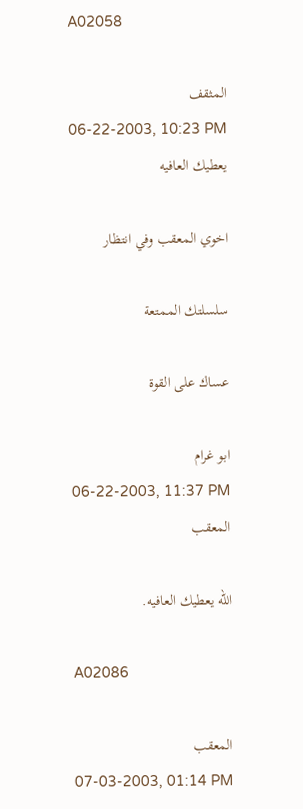A02058

المثقف
06-22-2003, 10:23 PM
يعطيك العافيه

اخوي المعقب وفي انتظار

سلسلتك الممتعة

عساك على القوة

ابو غرام
06-22-2003, 11:37 PM
المعقب

الله يعطيك العافيه.

A02086

المعقب
07-03-2003, 01:14 PM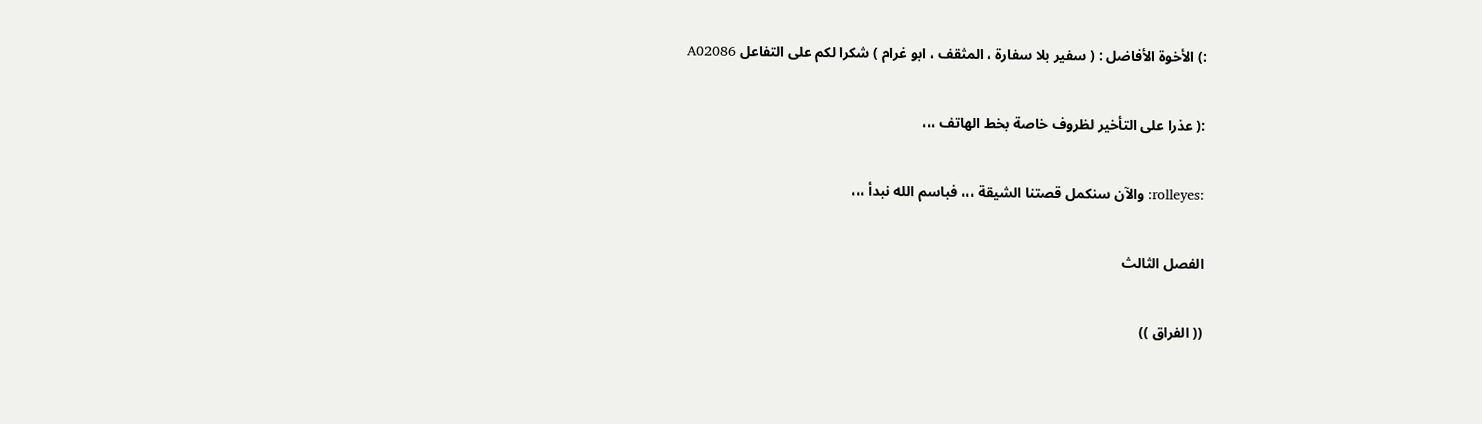:) الأخوة الأفاضل : ( سفير بلا سفارة ، المثقف ، ابو غرام ) شكرا لكم على التفاعل A02086

:( عذرا على التأخير لظروف خاصة بخط الهاتف ،،،

:rolleyes: والآن سنكمل قصتنا الشيقة ،،، فباسم الله نبدأ ،،،

الفصل الثالث

(( الفراق ))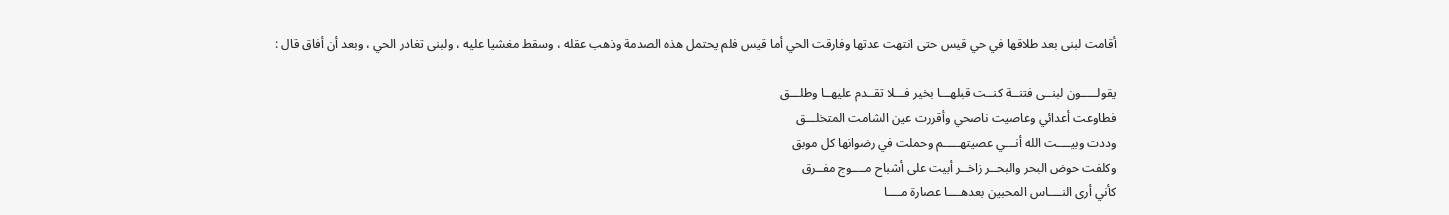أقامت لبنى بعد طلاقها في حي قيس حتى انتهت عدتها وفارقت الحي أما قيس فلم يحتمل هذه الصدمة وذهب عقله ، وسقط مغشيا عليه ، ولبنى تغادر الحي ، وبعد أن أفاق قال :

يقولـــــون لبنــى فتنــة كنــت قبلهـــا بخير فـــلا تقــدم عليهــا وطلـــق
فطاوعت أعدائي وعاصيت ناصحي وأقررت عين الشامت المتخلـــق
وددت وبيــــت الله أنـــي عصيتهـــــم وحملت في رضوانها كل موبق
وكلفت حوض البحر والبحــر زاخــر أبيت على أشباح مــــوج مفــرق
كأني أرى النــــاس المحبين بعدهــــا عصارة مــــا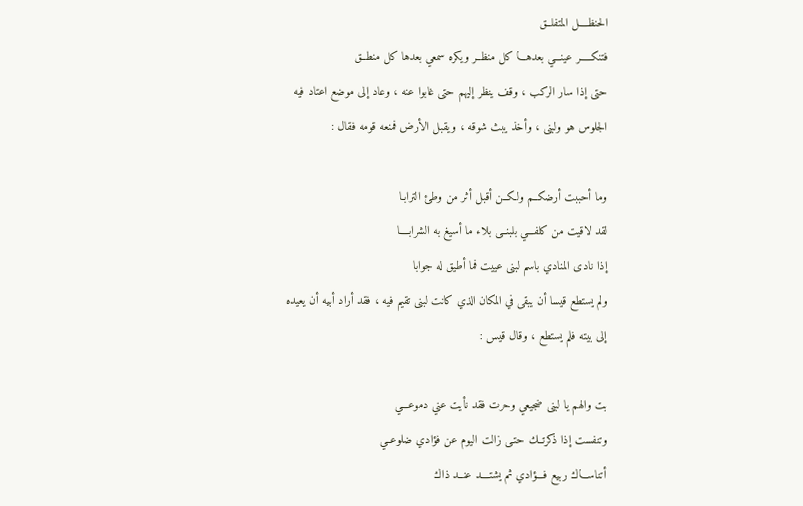الحنظــــل المتفلــق
فتنكـــــر عينـــي بعدهـــا كل منظــر ويكره سمعي بعدها كل منطــق
حتى إذا سار الركب ، وقف ينظر إليهم حتى غابوا عنه ، وعاد إلى موضع اعتاد فيه الجلوس هو ولبنى ، وأخذ يبث شوقه ، ويقبل الأرض فمنعه قومه فقال :

وما أحببت أرضكــم ولكــن أقبل أثر من وطئ الترابـا
لقد لاقيت من كلفـــي بلبنــى بلاء ما أسيغ به الشرابــــا
إذا نادى المنادي باسم لبنى عييت فما أطيق له جوابا
ولم يستطع قيسا أن يبقى في المكان الذي كانت لبنى تقيم فيه ، فقد أراد أبيه أن يعيده إلى بيته فلم يستطع ، وقال قيس :

بت والهم يا لبنى ضجيعي وحرت فقد نأيت عني دموعـــي
وتنفست إذا ذكرتــك حتـى زالت اليوم عن فؤادي ضلوعــي
أتناســـاك ربيع فـــؤادي ثم يشتــــد عنــد ذاك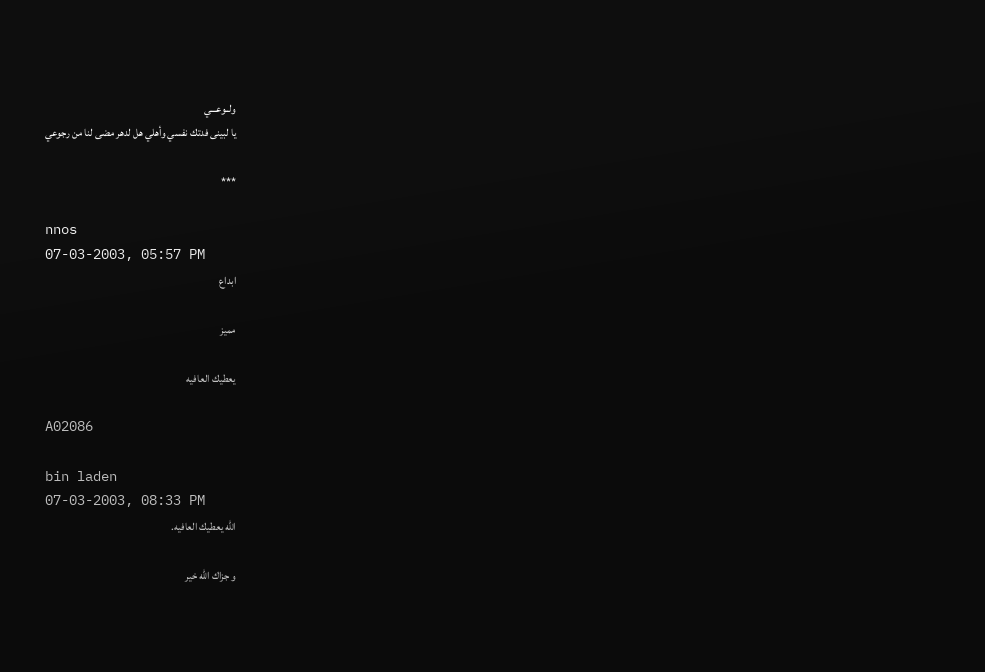ولــوعـــي
يا لبينى فدتك نفسي وأهلي هل لدهر مضى لنا من رجوعي

***

nnos
07-03-2003, 05:57 PM
ابداع

مميز

يعطيك العافيه

A02086

bin laden
07-03-2003, 08:33 PM
الله يعطيك العافيه.

و جزاك الله خير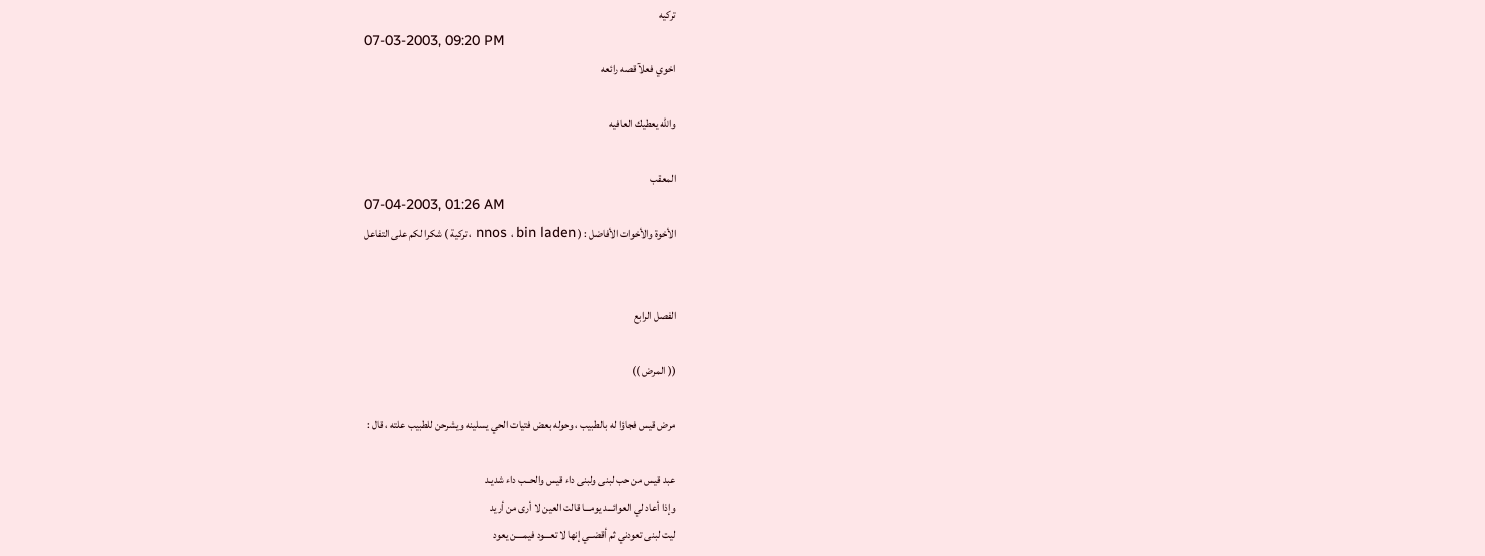تركيه
07-03-2003, 09:20 PM
اخوي فعلآ قصه رائعه

والله يعطيك العافيه

المعقب
07-04-2003, 01:26 AM
الأخوة والأخوات الأفاضل : ( nnos ، bin laden ، تركية ) شكرا لكم على التفاعل


الفصل الرابع

(( المرض ))

مرض قيس فجاؤا له بالطبيب ، وحوله بعض فتيات الحي يسلينه ويشرحن للطبيب علته ، قال :

عبد قيس من حب لبنى ولبنى داء قيس والحــب داء شديـد
وإذا أعاد لي العوائـــد يومـــا قالت العين لا أرى من أريد
ليت لبنى تعودني ثم أقضــي إنها لا تعـــود فيمــــن يعود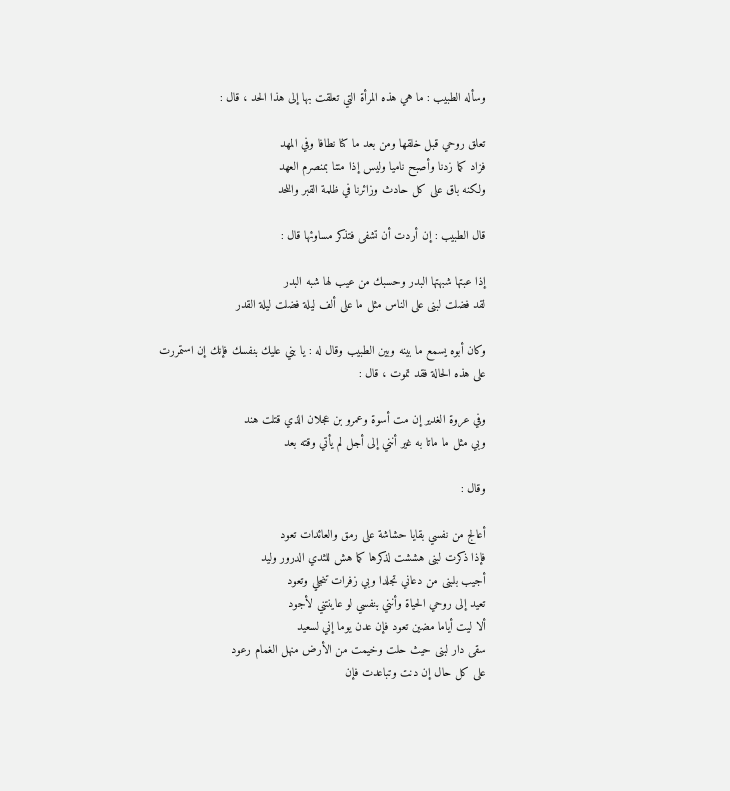وسأله الطبيب : ما هي هذه المرأة التي تعلقت بها إلى هذا الحد ، قال :

تعلق روحي قبل خلقها ومن بعد ما كنا نطافا وفي المهد
فزاد كما زدنا وأصبح ناميا وليس إذا متنا بمنصرم العهد
ولكنه باق على كل حادث وزائرنا في ظلمة القبر واللحد

قال الطبيب : إن أردت أن تشفى فتذكر مساوئها قال :

إذا عبتها شبهتها البدر وحسبك من عيب لها شبه البدر
لقد فضلت لبنى على الناس مثل ما على ألف ليلة فضلت ليلة القدر

وكان أبوه يسمع ما بينه وبين الطبيب وقال له : يا بني عليك بنفسك فإنك إن استمررت على هذه الحالة فقد تموت ، قال :

وفي عروة الغدير إن مت أسوة وعمرو بن عجلان الذي قتلت هند
وبي مثل ما ماتا به غير أنني إلى أجل لم يأتي وقته بعد

وقال :

أعالج من نفسي بقايا حشاشة على رمق والعائدات تعود
فإذا ذكرت لبنى هششت لذكرها كما هش للثدي الدرور وليد
أجيب بلبنى من دعاني تجلدا وبي زفرات تنجلي وتعود
تعيد إلى روحي الحياة وأنني بنفسي لو عاينتني لأجود
ألا ليت أياما مضين تعود فإن عدن يوما إني لسعيد
سقى دار لبنى حيث حلت وخيمت من الأرض منهل الغمام رعود
على كل حال إن دنت وتباعدت فإن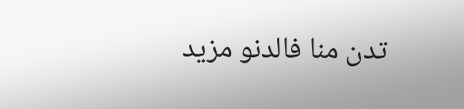تدن منا فالدنو مزيد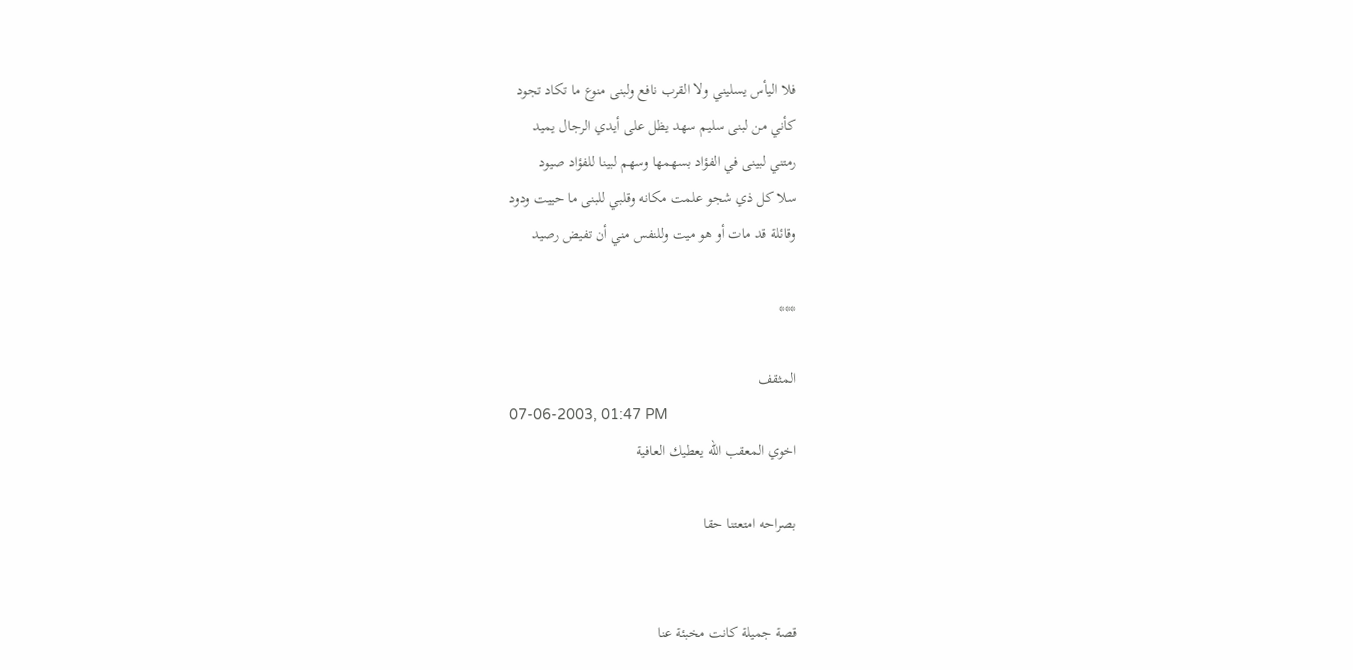فلا اليأس يسليني ولا القرب نافع ولبنى منوع ما تكاد تجود
كأني من لبنى سليم سهد يظل على أيدي الرجال يميد
رمتني لبينى في الفؤاد بسهمها وسهم لبينا للفؤاد صيود
سلا كل ذي شجو علمت مكانه وقلبي للبنى ما حييت ودود
وقائلة قد مات أو هو ميت وللنفس مني أن تفيض رصيد

***

المثقف
07-06-2003, 01:47 PM
اخوي المعقب الله يعطيك العافية

بصراحه امتعتنا حقا


قصة جميلة كانت مخبئة عنا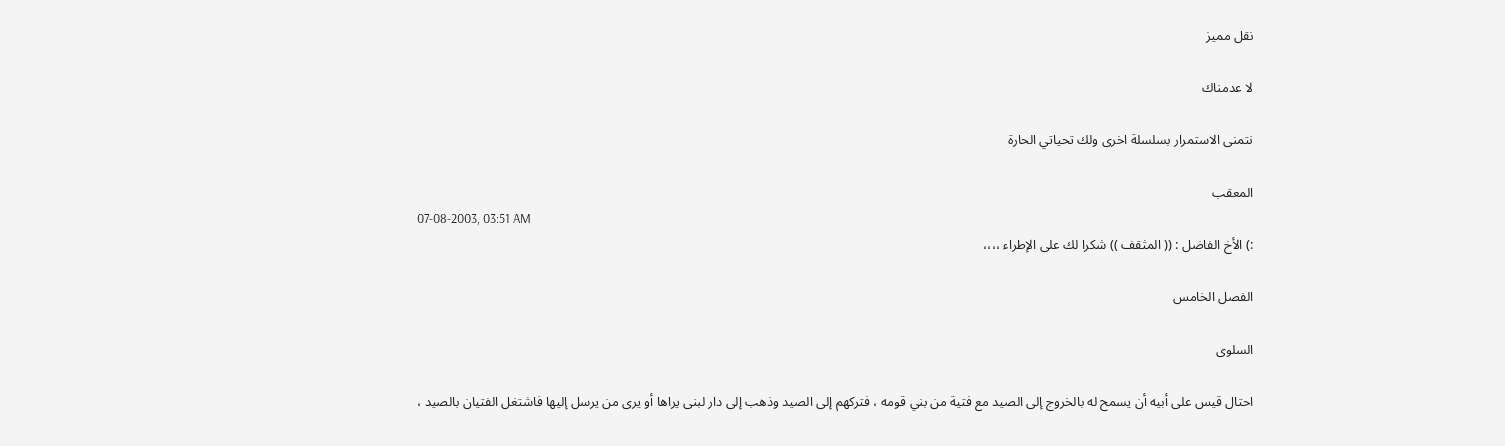نقل مميز

لا عدمناك

نتمنى الاستمرار بسلسلة اخرى ولك تحياتي الحارة

المعقب
07-08-2003, 03:51 AM
:) الأخ الفاضل : (( المثقف )) شكرا لك على الإطراء ،،،،

الفصل الخامس

السلوى

احتال قيس على أبيه أن يسمح له بالخروج إلى الصيد مع فتية من بني قومه ، فتركهم إلى الصيد وذهب إلى دار لبنى يراها أو يرى من يرسل إليها فاشتغل الفتيان بالصيد ،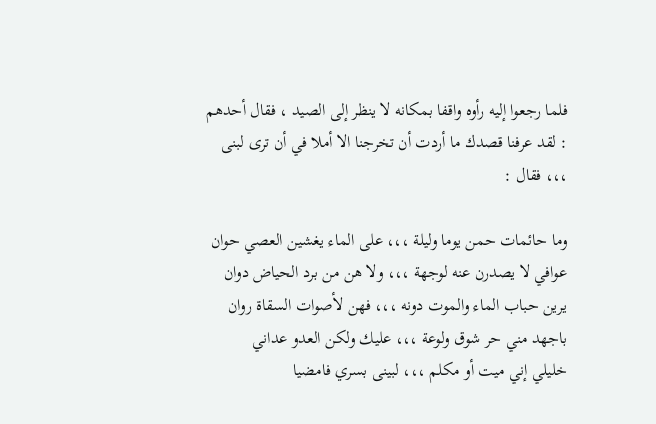فلما رجعوا إليه رأوه واقفا بمكانه لا ينظر إلى الصيد ، فقال أحدهم : لقد عرفنا قصدك ما أردت أن تخرجنا الا أملا في أن ترى لبنى ،،، فقال :

وما حائمات حمن يوما وليلة ،،، على الماء يغشين العصي حوان
عوافي لا يصدرن عنه لوجهة ،،، ولا هن من برد الحياض دوان
يرين حباب الماء والموت دونه ،،، فهن لأصوات السقاة روان
باجهد مني حر شوق ولوعة ،،، عليك ولكن العدو عداني
خليلي إني ميت أو مكلم ،،، لبينى بسري فامضيا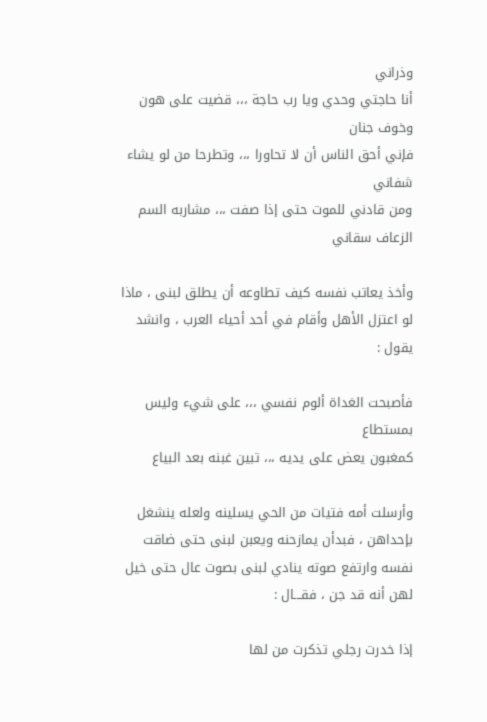وذراني
أنا حاجتي وحدي ويا رب حاجة ،،، قضيت على هون وخوف جنان
فإني أحق الناس أن لا تحاورا ،،، وتطرحا من لو يشاء شفاني
ومن قادني للموت حتى إذا صفت ،،، مشاربه السم الزعاف سقاني

وأخذ يعاتب نفسه كيف تطاوعه أن يطلق لبنى ، ماذا لو اعتزل الأهل وأقام في أحد أحياء العرب ، وانشد يقول :

فأصبحت الغداة ألوم نفسي ،،، على شيء وليس بمستطاع
كمغبون يعض على يديه ،،، تبين غبنه بعد البياع

وأرسلت أمه فتيات من الحي يسلينه ولعله ينشغل بإحداهن ، فبدأن يمازحنه ويعبن لبنى حتى ضاقت نفسه وارتفع صوته ينادي لبنى بصوت عال حتى خيل لهن أنه قد جن ، فقـــال :

إذا خدرت رجلي تذكرت من لها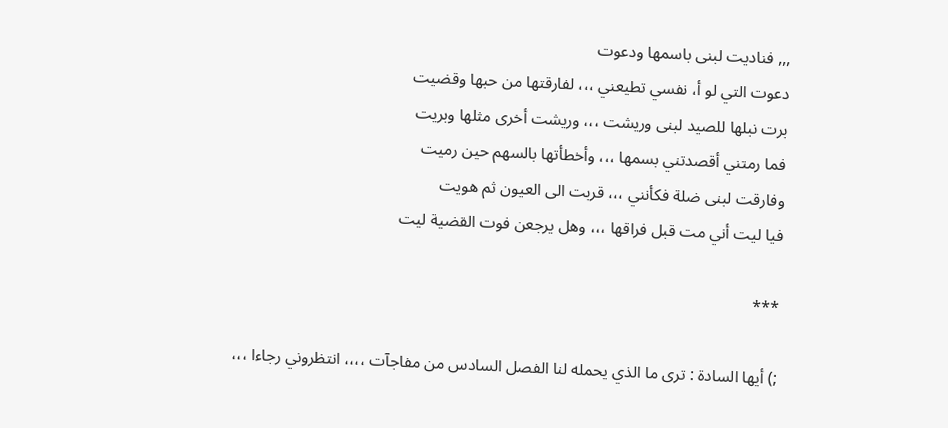,,, فناديت لبنى باسمها ودعوت
دعوت التي لو أ، نفسي تطيعني ،،، لفارقتها من حبها وقضيت
برت نبلها للصيد لبنى وريشت ،،، وريشت أخرى مثلها وبريت
فما رمتني أقصدتني بسمها ،،، وأخطأتها بالسهم حين رميت
وفارقت لبنى ضلة فكأنني ،،، قربت الى العيون ثم هويت
فيا ليت أني مت قبل فراقها ،،، وهل يرجعن فوت القضية ليت

***

;) أيها السادة : ترى ما الذي يحمله لنا الفصل السادس من مفاجآت ،،،، انتظروني رجاءا ،،،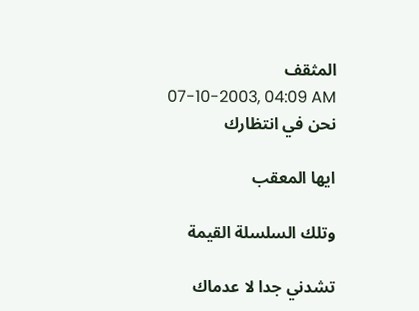المثقف
07-10-2003, 04:09 AM
نحن في انتظارك

ايها المعقب

وتلك السلسلة القيمة

تشدني جدا لا عدماك